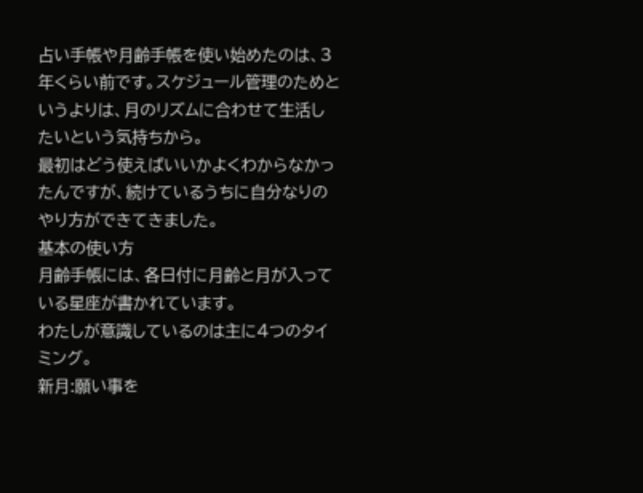占い手帳や月齢手帳を使い始めたのは、3年くらい前です。スケジュール管理のためというよりは、月のリズムに合わせて生活したいという気持ちから。
最初はどう使えばいいかよくわからなかったんですが、続けているうちに自分なりのやり方ができてきました。
基本の使い方
月齢手帳には、各日付に月齢と月が入っている星座が書かれています。
わたしが意識しているのは主に4つのタイミング。
新月:願い事を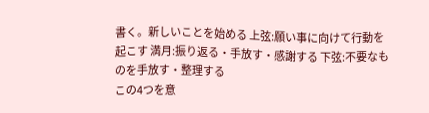書く。新しいことを始める 上弦:願い事に向けて行動を起こす 満月:振り返る・手放す・感謝する 下弦:不要なものを手放す・整理する
この4つを意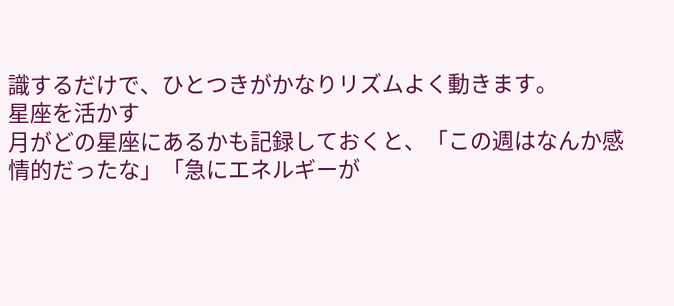識するだけで、ひとつきがかなりリズムよく動きます。
星座を活かす
月がどの星座にあるかも記録しておくと、「この週はなんか感情的だったな」「急にエネルギーが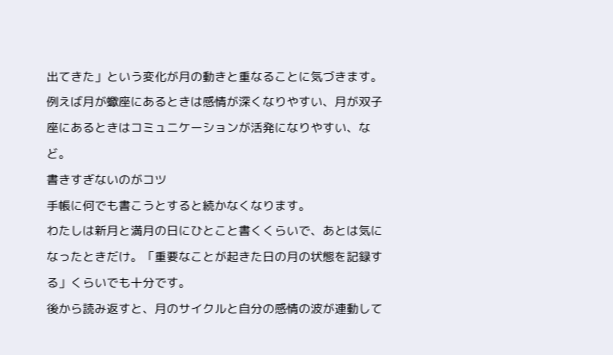出てきた」という変化が月の動きと重なることに気づきます。
例えば月が蠍座にあるときは感情が深くなりやすい、月が双子座にあるときはコミュニケーションが活発になりやすい、など。
書きすぎないのがコツ
手帳に何でも書こうとすると続かなくなります。
わたしは新月と満月の日にひとこと書くくらいで、あとは気になったときだけ。「重要なことが起きた日の月の状態を記録する」くらいでも十分です。
後から読み返すと、月のサイクルと自分の感情の波が連動して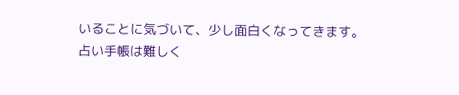いることに気づいて、少し面白くなってきます。
占い手帳は難しく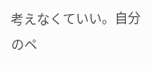考えなくていい。自分のペ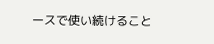ースで使い続けること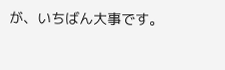が、いちばん大事です。